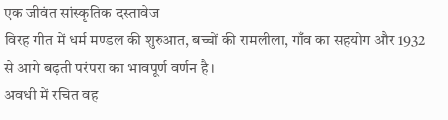एक जीवंत सांस्कृतिक दस्तावेज
विरह गीत में धर्म मण्डल की शुरुआत, बच्चों की रामलीला, गाँव का सहयोग और 1932 से आगे बढ़ती परंपरा का भावपूर्ण वर्णन है।
अवधी में रचित वह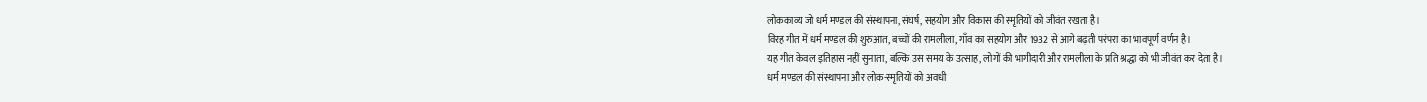लोककाव्य जो धर्म मण्डल की संस्थापना, संघर्ष, सहयोग और विकास की स्मृतियों को जीवंत रखता है।
विरह गीत में धर्म मण्डल की शुरुआत, बच्चों की रामलीला, गाँव का सहयोग और 1932 से आगे बढ़ती परंपरा का भावपूर्ण वर्णन है।
यह गीत केवल इतिहास नहीं सुनाता, बल्कि उस समय के उत्साह, लोगों की भागीदारी और रामलीला के प्रति श्रद्धा को भी जीवंत कर देता है।
धर्म मण्डल की संस्थापना और लोक-स्मृतियों को अवधी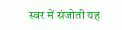स्वर में संजोती यह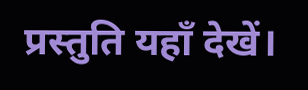प्रस्तुति यहाँ देखें।